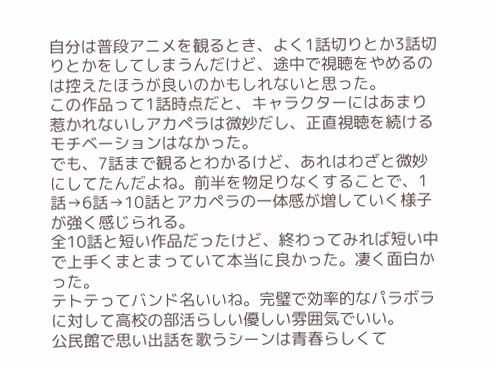自分は普段アニメを観るとき、よく1話切りとか3話切りとかをしてしまうんだけど、途中で視聴をやめるのは控えたほうが良いのかもしれないと思った。
この作品って1話時点だと、キャラクターにはあまり惹かれないしアカペラは微妙だし、正直視聴を続けるモチベーションはなかった。
でも、7話まで観るとわかるけど、あれはわざと微妙にしてたんだよね。前半を物足りなくすることで、1話→6話→10話とアカペラの一体感が増していく様子が強く感じられる。
全10話と短い作品だったけど、終わってみれば短い中で上手くまとまっていて本当に良かった。凄く面白かった。
テトテってバンド名いいね。完璧で効率的なパラボラに対して高校の部活らしい優しい雰囲気でいい。
公民館で思い出話を歌うシーンは青春らしくて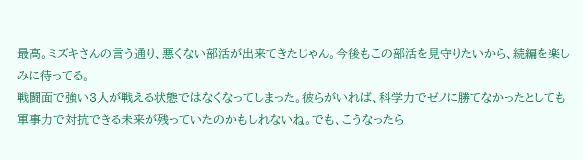最高。ミズキさんの言う通り、悪くない部活が出来てきたじゃん。今後もこの部活を見守りたいから、続編を楽しみに待ってる。
戦闘面で強い3人が戦える状態ではなくなってしまった。彼らがいれば、科学力でゼノに勝てなかったとしても軍事力で対抗できる未来が残っていたのかもしれないね。でも、こうなったら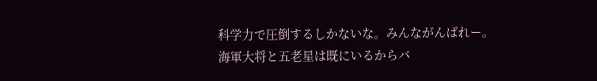科学力で圧倒するしかないな。みんながんばれー。
海軍大将と五老星は既にいるからバ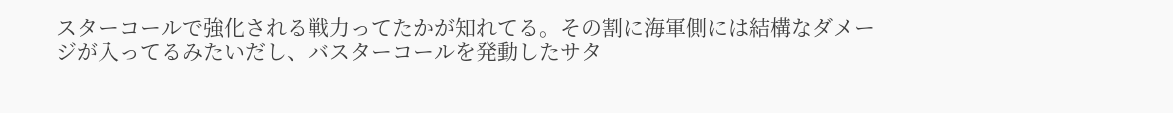スターコールで強化される戦力ってたかが知れてる。その割に海軍側には結構なダメージが入ってるみたいだし、バスターコールを発動したサタ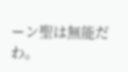ーン聖は無能だわ。